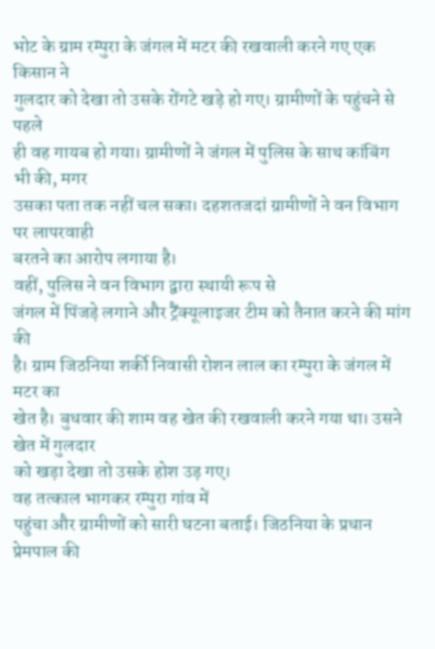भोट के ग्राम रम्पुरा के जंगल में मटर की रखवाली करने गए एक किसान ने
गुलदार को देखा तो उसके रोंगटे खड़े हो गए। ग्रामीणों के पहुंचने से पहले
ही वह गायब हो गया। ग्रामीणों ने जंगल में पुलिस के साथ कांबिंग भी की, मगर
उसका पता तक नहीं चल सका। दहशतजदां ग्रामीणों ने वन विभाग पर लापरवाही
बरतने का आरोप लगाया है।
वहीं, पुलिस ने वन विभाग द्वारा स्थायी रूप से
जंगल में पिंजड़े लगाने और ट्रैंक्यूलाइजर टीम को तैनात करने की मांग की
है। ग्राम जिठनिया शर्की निवासी रोशन लाल का रम्पुरा के जंगल में मटर का
खेत है। बुधवार की शाम वह खेत की रखवाली करने गया था। उसने खेत में गुलदार
को खड़ा देखा तो उसके होश उड़ गए।
वह तत्काल भागकर रम्पुरा गांव में
पहुंचा और ग्रामीणों को सारी घटना बताई। जिठनिया के प्रधान प्रेमपाल की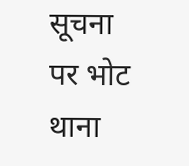सूचना पर भोट थाना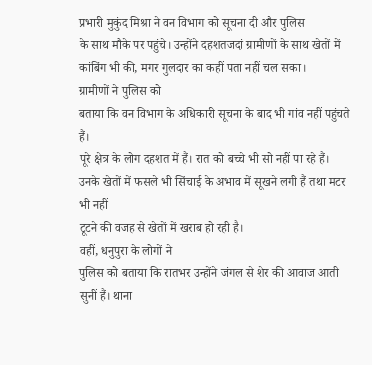प्रभारी मुकुंद मिश्रा ने वन विभाग को सूचना दी और पुलिस
के साथ मौके पर पहुंचे। उन्होंने दहशतजदां ग्रामीणों के साथ खेतों में
कांबिंग भी की, मगर गुलदार का कहीं पता नहीं चल सका।
ग्रामीणों ने पुलिस को
बताया कि वन विभाग के अधिकारी सूचना के बाद भी गांव नहीं पहुंचते हैं।
पूरे क्षेत्र के लोग दहशत में हैं। रात को बच्चे भी सो नहीं पा रहे हैं।
उनके खेतों में फसले भी सिंचाई के अभाव में सूखने लगी हैं तथा मटर भी नहीं
टूटने की वजह से खेतों में खराब हो रही है।
वहीं, धनुपुरा के लोगों ने
पुलिस को बताया कि रातभर उन्होंने जंगल से शेर की आवाज आती सुनीं हैं। थाना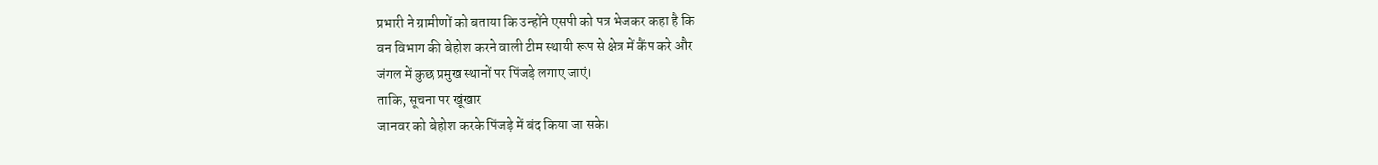प्रभारी ने ग्रामीणों को बताया कि उन्होंने एसपी को पत्र भेजकर कहा है कि
वन विभाग की बेहोश करने वाली टीम स्थायी रूप से क्षेत्र में कैंप करे और
जंगल में कुछ प्रमुख स्थानों पर पिंजड़े लगाए जाएं।
ताकि, सूचना पर खूंखार
जानवर को बेहोश करके पिंजड़े में बंद किया जा सके।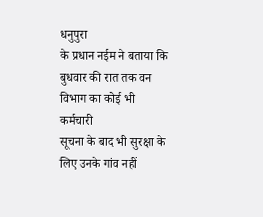धनुपुरा
के प्रधान नईम ने बताया कि बुधवार की रात तक वन विभाग का कोई भी कर्मचारी
सूचना के बाद भी सुरक्षा के लिए उनके गांव नहीं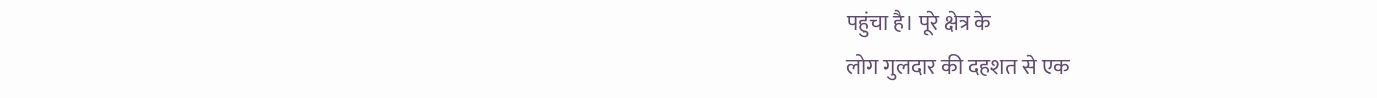पहुंचा है। पूरे क्षेत्र के
लोग गुलदार की दहशत से एक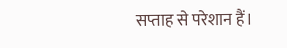सप्ताह से परेशान हैं।